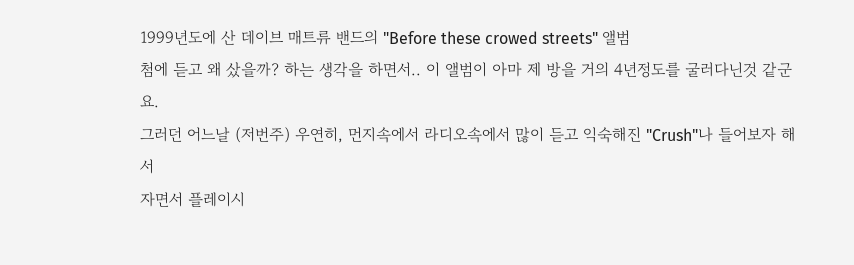1999년도에 산 데이브 매트류 밴드의 "Before these crowed streets" 앨범
첨에 듣고 왜 샀을까? 하는 생각을 하면서.. 이 앨범이 아마 제 방을 거의 4년정도를 굴러다닌것 같군요.
그러던 어느날 (저번주) 우연히, 먼지속에서 라디오속에서 많이 듣고 익숙해진 "Crush"나 들어보자 해서
자면서 플레이시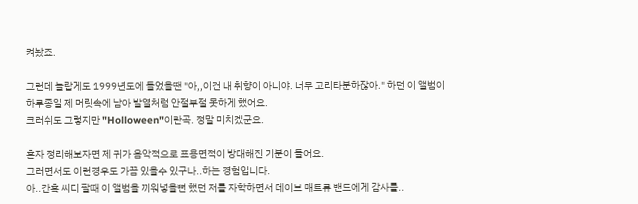켜놨죠.

그런데 놀랍게도 1999년도에 들었을땐 "아,,이건 내 취향이 아니야. 너무 고리타분하잖아." 하던 이 앨범이
하루종일 제 머릿속에 남아 발열처럼 안절부절 못하게 했어요.
크러쉬도 그렇지만 "Holloween"이란곡. 정말 미치겠군요.

혼자 정리해보자면 제 귀가 음악적으로 표용면적이 방대해진 기분이 들어요.
그러면서도 이런경우도 가끔 있을수 있구나..하는 경험입니다.
아..간혹 씨디 팔때 이 앨범을 끼워넣을뻔 했던 저를 자학하면서 데이브 매트류 밴드에게 감사를..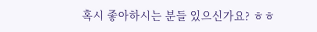혹시 좋아하시는 분들 있으신가요? ㅎㅎ